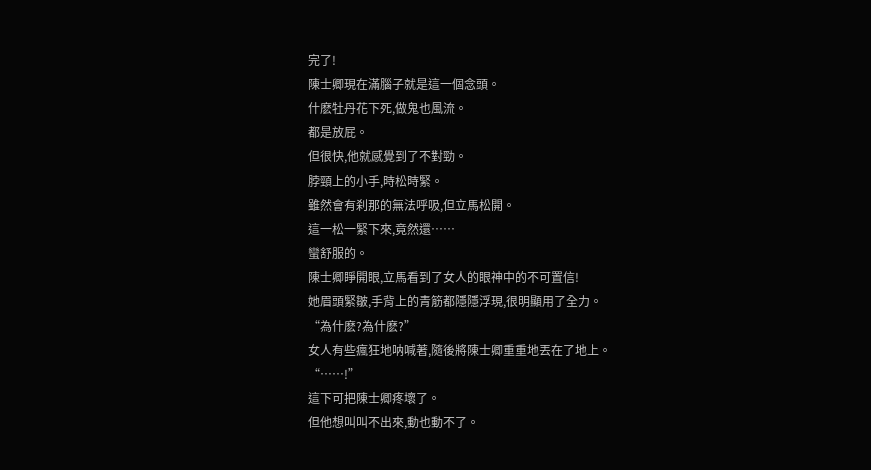完了!
陳士卿現在滿腦子就是這一個念頭。
什麽牡丹花下死,做鬼也風流。
都是放屁。
但很快,他就感覺到了不對勁。
脖頸上的小手,時松時緊。
雖然會有刹那的無法呼吸,但立馬松開。
這一松一緊下來,竟然還……
蠻舒服的。
陳士卿睜開眼,立馬看到了女人的眼神中的不可置信!
她眉頭緊皺,手背上的青筋都隱隱浮現,很明顯用了全力。
“為什麽?為什麽?”
女人有些瘋狂地呐喊著,隨後將陳士卿重重地丟在了地上。
“……!”
這下可把陳士卿疼壞了。
但他想叫叫不出來,動也動不了。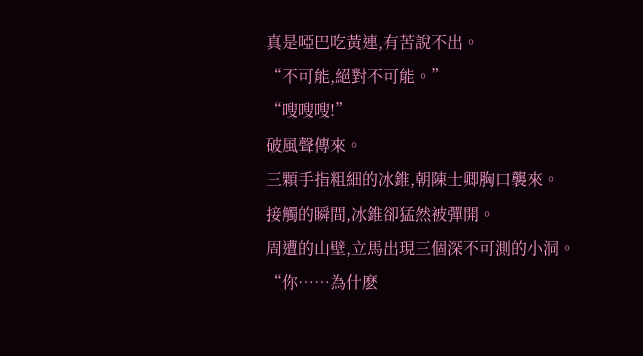真是啞巴吃黃連,有苦說不出。
“不可能,絕對不可能。”
“嗖嗖嗖!”
破風聲傳來。
三顆手指粗細的冰錐,朝陳士卿胸口襲來。
接觸的瞬間,冰錐卻猛然被彈開。
周遭的山壁,立馬出現三個深不可測的小洞。
“你……為什麽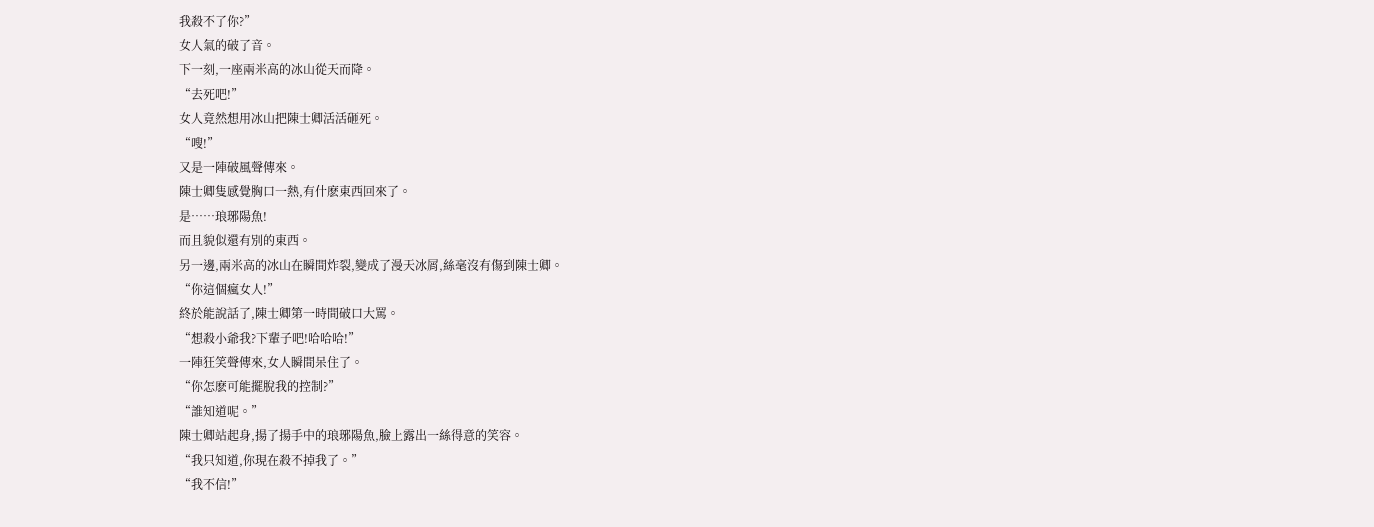我殺不了你?”
女人氣的破了音。
下一刻,一座兩米高的冰山從天而降。
“去死吧!”
女人竟然想用冰山把陳士卿活活砸死。
“嗖!”
又是一陣破風聲傳來。
陳士卿隻感覺胸口一熱,有什麽東西回來了。
是……琅琊陽魚!
而且貌似還有別的東西。
另一邊,兩米高的冰山在瞬間炸裂,變成了漫天冰屑,絲毫沒有傷到陳士卿。
“你這個瘋女人!”
終於能說話了,陳士卿第一時間破口大罵。
“想殺小爺我?下輩子吧!哈哈哈!”
一陣狂笑聲傳來,女人瞬間呆住了。
“你怎麽可能擺脫我的控制?”
“誰知道呢。”
陳士卿站起身,揚了揚手中的琅琊陽魚,臉上露出一絲得意的笑容。
“我只知道,你現在殺不掉我了。”
“我不信!”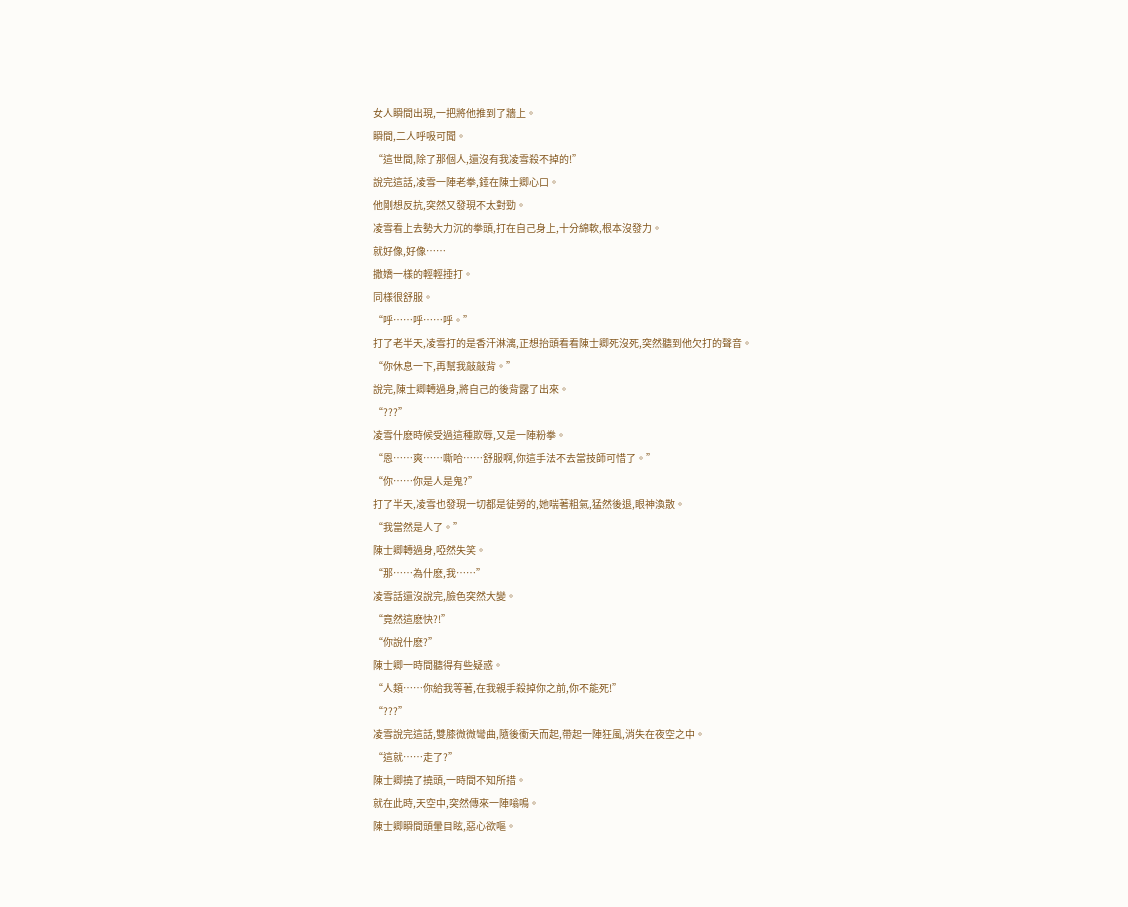女人瞬間出現,一把將他推到了牆上。
瞬間,二人呼吸可聞。
“這世間,除了那個人,還沒有我凌雪殺不掉的!”
說完這話,凌雪一陣老拳,錘在陳士卿心口。
他剛想反抗,突然又發現不太對勁。
凌雪看上去勢大力沉的拳頭,打在自己身上,十分綿軟,根本沒發力。
就好像,好像……
撒嬌一樣的輕輕捶打。
同樣很舒服。
“呼……呼……呼。”
打了老半天,凌雪打的是香汗淋漓,正想抬頭看看陳士卿死沒死,突然聽到他欠打的聲音。
“你休息一下,再幫我敲敲背。”
說完,陳士卿轉過身,將自己的後背露了出來。
“???”
凌雪什麽時候受過這種欺辱,又是一陣粉拳。
“恩……爽……嘶哈……舒服啊,你這手法不去當技師可惜了。”
“你……你是人是鬼?”
打了半天,凌雪也發現一切都是徒勞的,她喘著粗氣,猛然後退,眼神渙散。
“我當然是人了。”
陳士卿轉過身,啞然失笑。
“那……為什麽,我……”
凌雪話還沒說完,臉色突然大變。
“竟然這麽快?!”
“你說什麽?”
陳士卿一時間聽得有些疑惑。
“人類……你給我等著,在我親手殺掉你之前,你不能死!”
“???”
凌雪說完這話,雙膝微微彎曲,隨後衝天而起,帶起一陣狂風,消失在夜空之中。
“這就……走了?”
陳士卿撓了撓頭,一時間不知所措。
就在此時,天空中,突然傳來一陣嗡鳴。
陳士卿瞬間頭暈目眩,惡心欲嘔。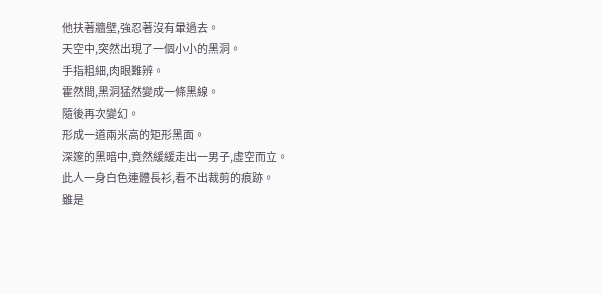他扶著牆壁,強忍著沒有暈過去。
天空中,突然出現了一個小小的黑洞。
手指粗細,肉眼難辨。
霍然間,黑洞猛然變成一條黑線。
隨後再次變幻。
形成一道兩米高的矩形黑面。
深邃的黑暗中,竟然緩緩走出一男子,虛空而立。
此人一身白色連體長衫,看不出裁剪的痕跡。
雖是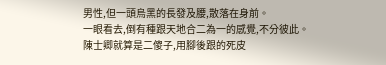男性,但一頭烏黑的長發及腰,散落在身前。
一眼看去,倒有種跟天地合二為一的感覺,不分彼此。
陳士卿就算是二傻子,用腳後跟的死皮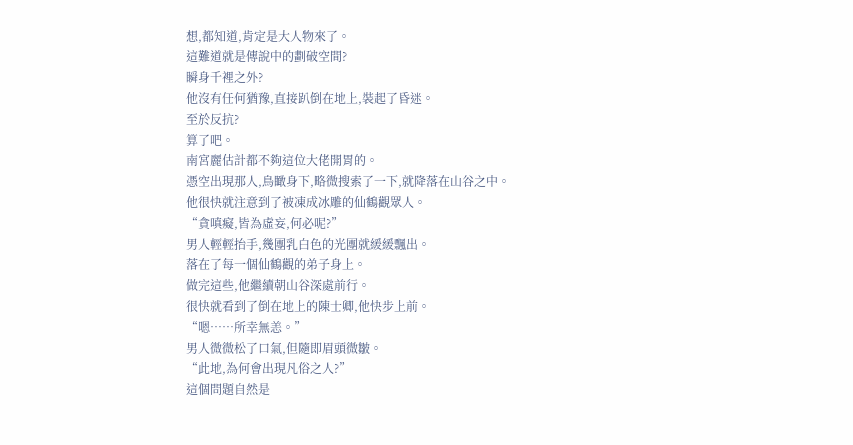想,都知道,肯定是大人物來了。
這難道就是傳說中的劃破空間?
瞬身千裡之外?
他沒有任何猶豫,直接趴倒在地上,裝起了昏迷。
至於反抗?
算了吧。
南宮麗估計都不夠這位大佬開胃的。
憑空出現那人,鳥瞰身下,略微搜索了一下,就降落在山谷之中。
他很快就注意到了被凍成冰雕的仙鶴觀眾人。
“貪嗔癡,皆為虛妄,何必呢?”
男人輕輕抬手,幾團乳白色的光團就緩緩飄出。
落在了每一個仙鶴觀的弟子身上。
做完這些,他繼續朝山谷深處前行。
很快就看到了倒在地上的陳士卿,他快步上前。
“嗯……所幸無恙。”
男人微微松了口氣,但隨即眉頭微皺。
“此地,為何會出現凡俗之人?”
這個問題自然是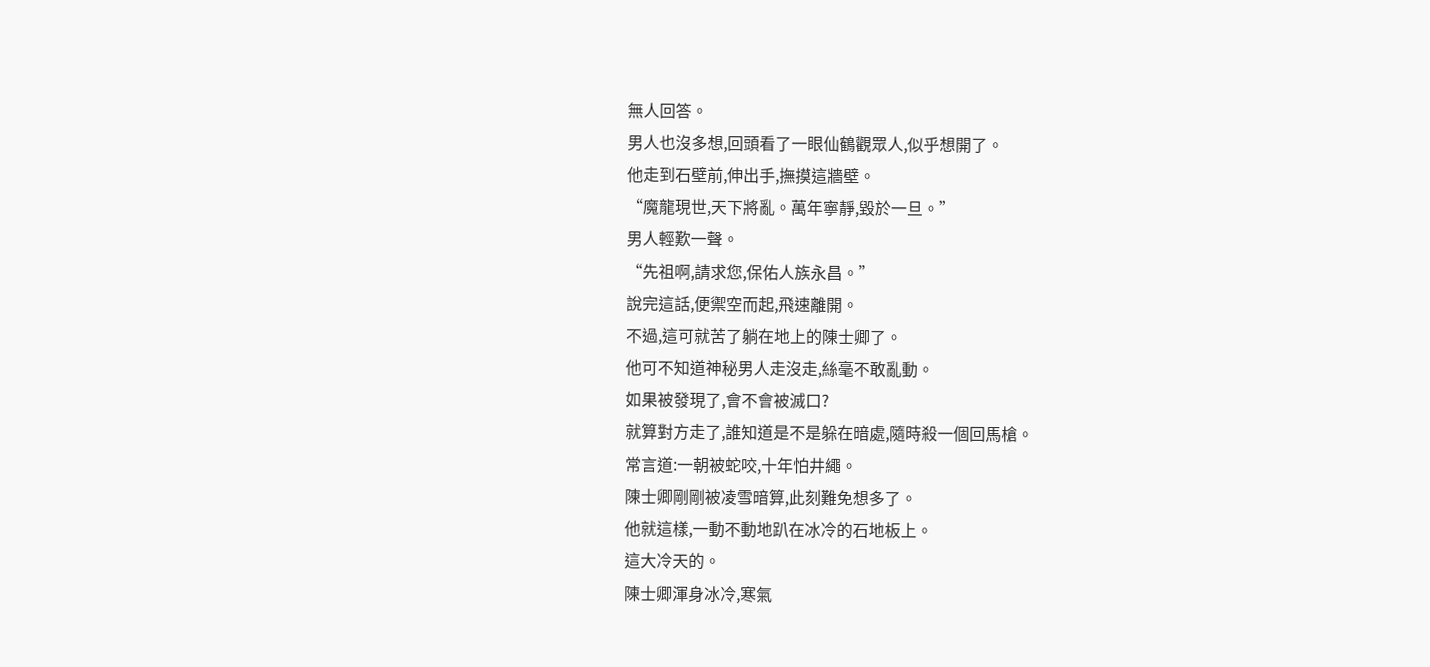無人回答。
男人也沒多想,回頭看了一眼仙鶴觀眾人,似乎想開了。
他走到石壁前,伸出手,撫摸這牆壁。
“魔龍現世,天下將亂。萬年寧靜,毀於一旦。”
男人輕歎一聲。
“先祖啊,請求您,保佑人族永昌。”
說完這話,便禦空而起,飛速離開。
不過,這可就苦了躺在地上的陳士卿了。
他可不知道神秘男人走沒走,絲毫不敢亂動。
如果被發現了,會不會被滅口?
就算對方走了,誰知道是不是躲在暗處,隨時殺一個回馬槍。
常言道:一朝被蛇咬,十年怕井繩。
陳士卿剛剛被凌雪暗算,此刻難免想多了。
他就這樣,一動不動地趴在冰冷的石地板上。
這大冷天的。
陳士卿渾身冰冷,寒氣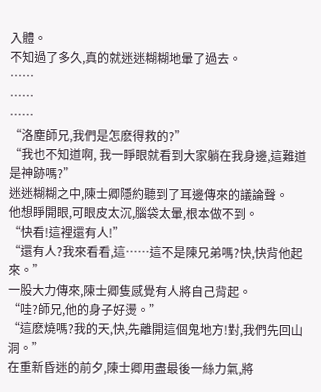入體。
不知過了多久,真的就迷迷糊糊地暈了過去。
……
……
……
“洛塵師兄,我們是怎麽得救的?”
“我也不知道啊, 我一睜眼就看到大家躺在我身邊,這難道是神跡嗎?”
迷迷糊糊之中,陳士卿隱約聽到了耳邊傳來的議論聲。
他想睜開眼,可眼皮太沉,腦袋太暈,根本做不到。
“快看!這裡還有人!”
“還有人?我來看看,這……這不是陳兄弟嗎?快,快背他起來。”
一股大力傳來,陳士卿隻感覺有人將自己背起。
“哇?師兄,他的身子好燙。”
“這麽燒嗎?我的天,快,先離開這個鬼地方!對,我們先回山洞。”
在重新昏迷的前夕,陳士卿用盡最後一絲力氣,將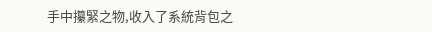手中攥緊之物,收入了系統背包之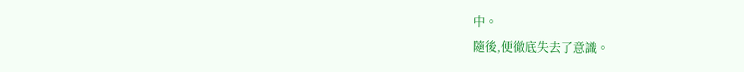中。
隨後,便徹底失去了意識。